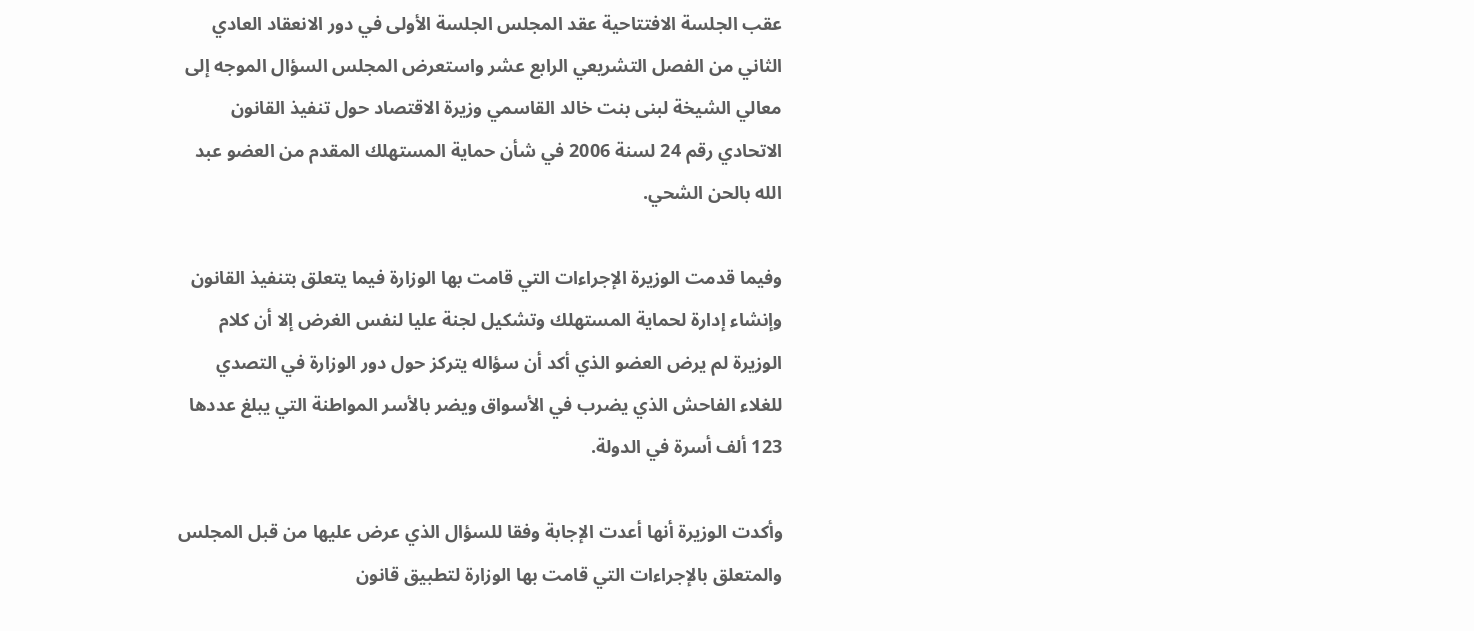عقب الجلسة الافتتاحية عقد المجلس الجلسة الأولى في دور الانعقاد العادي الثاني من الفصل التشريعي الرابع عشر واستعرض المجلس السؤال الموجه إلى معالي الشيخة لبنى بنت خالد القاسمي وزيرة الاقتصاد حول تنفيذ القانون الاتحادي رقم 24 لسنة 2006 في شأن حماية المستهلك المقدم من العضو عبد الله بالحن الشحي.

وفيما قدمت الوزيرة الإجراءات التي قامت بها الوزارة فيما يتعلق بتنفيذ القانون وإنشاء إدارة لحماية المستهلك وتشكيل لجنة عليا لنفس الغرض إلا أن كلام الوزيرة لم يرض العضو الذي أكد أن سؤاله يتركز حول دور الوزارة في التصدي للغلاء الفاحش الذي يضرب في الأسواق ويضر بالأسر المواطنة التي يبلغ عددها 123 ألف أسرة في الدولة.

وأكدت الوزيرة أنها أعدت الإجابة وفقا للسؤال الذي عرض عليها من قبل المجلس والمتعلق بالإجراءات التي قامت بها الوزارة لتطبيق قانون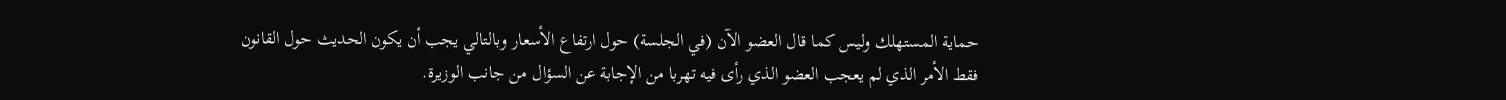حماية المستهلك وليس كما قال العضو الآن (في الجلسة) حول ارتفاع الأسعار وبالتالي يجب أن يكون الحديث حول القانون فقط الأمر الذي لم يعجب العضو الذي رأى فيه تهربا من الإجابة عن السؤال من جانب الوزيرة.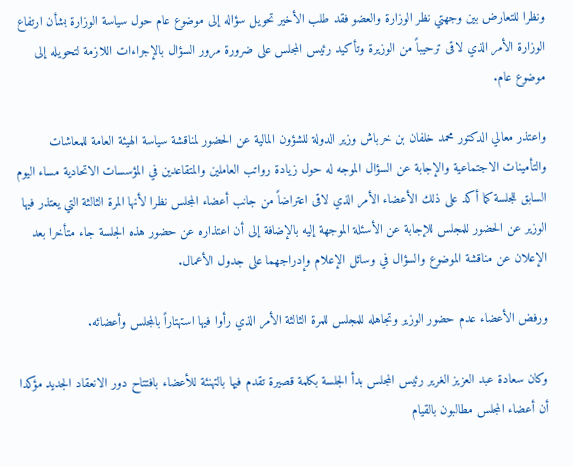ونظرا للتعارض بين وجهتي نظر الوزارة والعضو فقد طلب الأخير تحويل سؤاله إلى موضوع عام حول سياسة الوزارة بشأن ارتفاع الوزارة الأمر الذي لاقى ترحيباً من الوزيرة وتأكيد رئيس المجلس على ضرورة مرور السؤال بالإجراءات اللازمة لتحويله إلى موضوع عام.

واعتذر معالي الدكتور محمد خلفان بن خرباش وزير الدولة للشؤون المالية عن الحضور لمناقشة سياسة الهيئة العامة للمعاشات والتأمينات الاجتماعية والإجابة عن السؤال الموجه له حول زيادة رواتب العاملين والمتقاعدين في المؤسسات الاتحادية مساء اليوم السابق للجلسة كما أكد على ذلك الأعضاء الأمر الذي لاقى اعتراضاً من جانب أعضاء المجلس نظرا لأنها المرة الثالثة التي يعتذر فيها الوزير عن الحضور للمجلس للإجابة عن الأسئلة الموجهة إليه بالإضافة إلى أن اعتذاره عن حضور هذه الجلسة جاء متأخرا بعد الإعلان عن مناقشة الموضوع والسؤال في وسائل الإعلام وإدراجهما على جدول الأعمال.

ورفض الأعضاء عدم حضور الوزير وتجاهله للمجلس للمرة الثالثة الأمر الذي رأوا فيها استهتاراً بالمجلس وأعضائه.

وكان سعادة عبد العزيز الغرير رئيس المجلس بدأ الجلسة بكلمة قصيرة تقدم فيها بالتهنئة للأعضاء بافتتاح دور الانعقاد الجديد مؤكدا أن أعضاء المجلس مطالبون بالقيام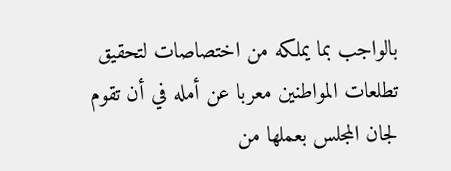بالواجب بما يملكه من اختصاصات لتحقيق تطلعات المواطنين معربا عن أمله في أن تقوم لجان المجلس بعملها من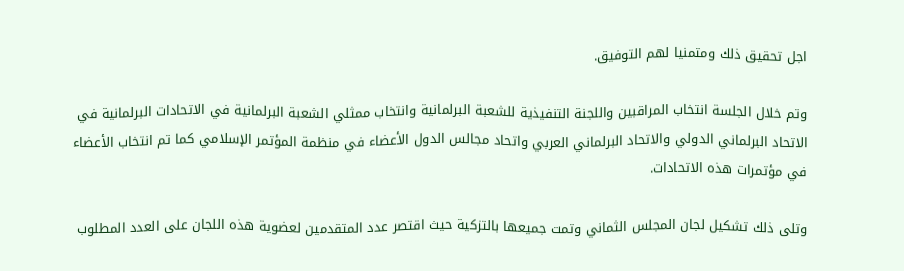اجل تحقيق ذلك ومتمنيا لهم التوفيق.

وتم خلال الجلسة انتخاب المراقبين واللجنة التنفيذية للشعبة البرلمانية وانتخاب ممثلي الشعبة البرلمانية في الاتحادات البرلمانية في الاتحاد البرلماني الدولي والاتحاد البرلماني العربي واتحاد مجالس الدول الأعضاء في منظمة المؤتمر الإسلامي كما تم انتخاب الأعضاء في مؤتمرات هذه الاتحادات.

وتلى ذلك تشكيل لجان المجلس الثماني وتمت جميعها بالتزكية حيث اقتصر عدد المتقدمين لعضوية هذه اللجان على العدد المطلوب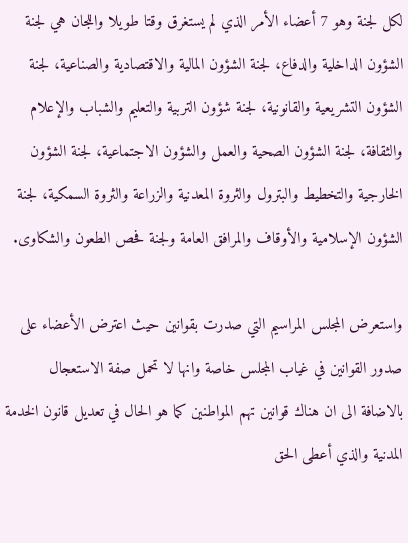لكل لجنة وهو 7 أعضاء الأمر الذي لم يستغرق وقتا طويلا واللجان هي لجنة الشؤون الداخلية والدفاع، لجنة الشؤون المالية والاقتصادية والصناعية، لجنة الشؤون التشريعية والقانونية، لجنة شؤون التربية والتعليم والشباب والإعلام والثقافة، لجنة الشؤون الصحية والعمل والشؤون الاجتماعية، لجنة الشؤون الخارجية والتخطيط والبترول والثروة المعدنية والزراعة والثروة السمكية، لجنة الشؤون الإسلامية والأوقاف والمرافق العامة ولجنة فحص الطعون والشكاوى.

واستعرض المجلس المراسيم التي صدرت بقوانين حيث اعترض الأعضاء على صدور القوانين في غياب المجلس خاصة وانها لا تحمل صفة الاستعجال بالاضافة الى ان هناك قوانين تهم المواطنين كما هو الحال في تعديل قانون الخدمة المدنية والذي أعطى الحق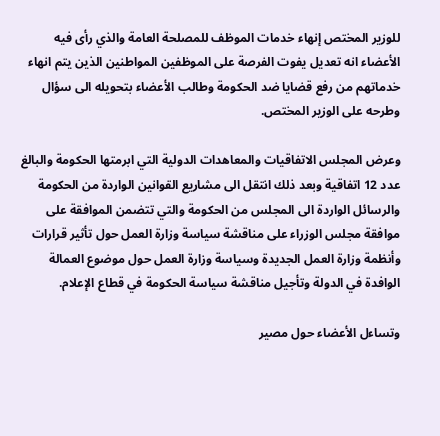للوزير المختص إنهاء خدمات الموظف للمصلحة العامة والذي رأى فيه الأعضاء انه تعديل يفوت الفرصة على الموظفين المواطنين الذين يتم انهاء خدماتهم من رفع قضايا ضد الحكومة وطالب الأعضاء بتحويله الى سؤال وطرحه على الوزير المختص.

وعرض المجلس الاتفاقيات والمعاهدات الدولية التي ابرمتها الحكومة والبالغ عدد 12 اتفاقية وبعد ذلك انتقل الى مشاريع القوانين الواردة من الحكومة والرسائل الواردة الى المجلس من الحكومة والتي تتضمن الموافقة على موافقة مجلس الوزراء على مناقشة سياسة وزارة العمل حول تأثير قرارات وأنظمة وزارة العمل الجديدة وسياسة وزارة العمل حول موضوع العمالة الوافدة في الدولة وتأجيل مناقشة سياسة الحكومة في قطاع الإعلام.

وتساءل الأعضاء حول مصير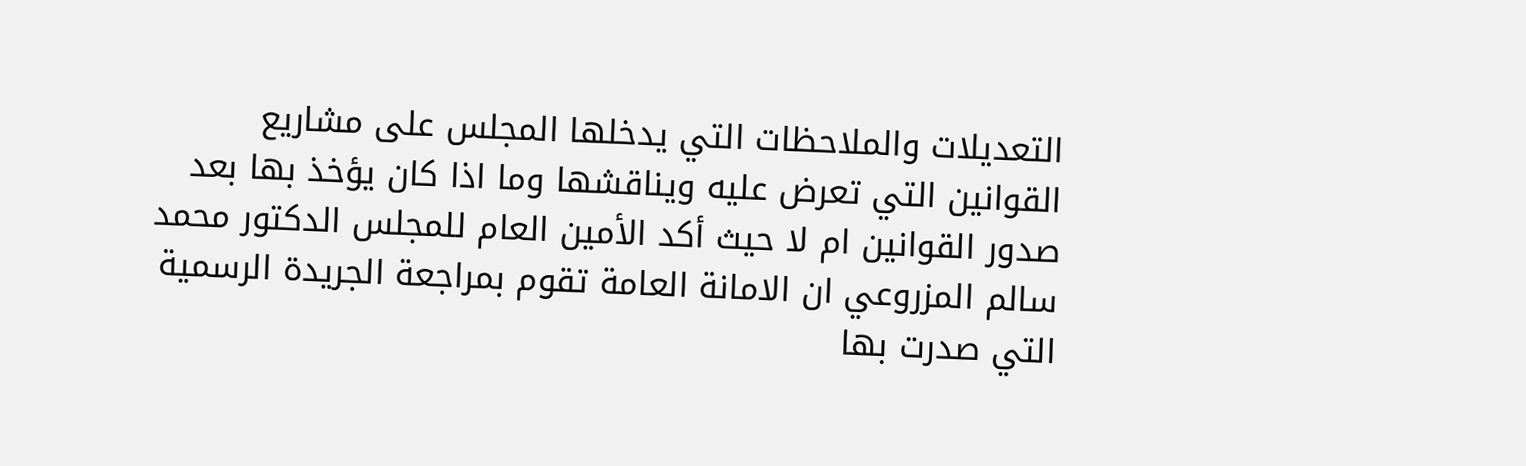التعديلات والملاحظات التي يدخلها المجلس على مشاريع القوانين التي تعرض عليه ويناقشها وما اذا كان يؤخذ بها بعد صدور القوانين ام لا حيث أكد الأمين العام للمجلس الدكتور محمد سالم المزروعي ان الامانة العامة تقوم بمراجعة الجريدة الرسمية التي صدرت بها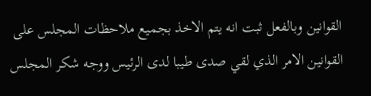القوانين وبالفعل ثبت انه يتم الاخذ بجميع ملاحظات المجلس على القوانين الامر الذي لقي صدى طيبا لدى الرئيس ووجه شكر المجلس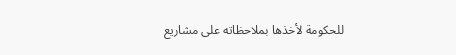للحكومة لأخذها بملاحظاته على مشاريع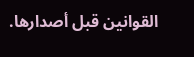القوانين قبل أصدارها.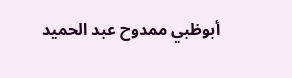أبوظبي ممدوح عبد الحميد